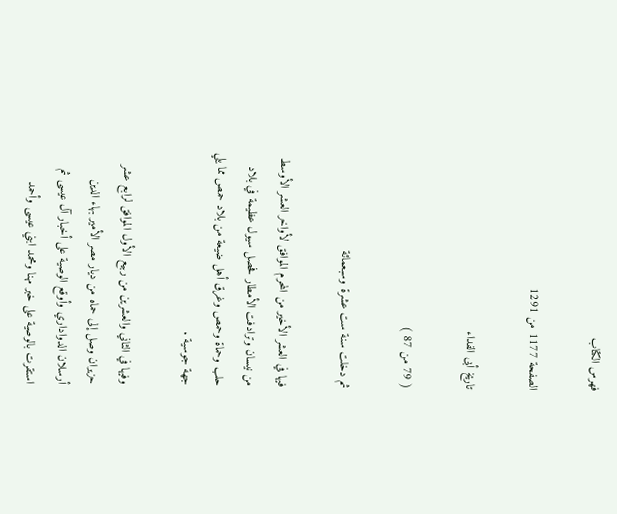فهرس الكتاب

الصفحة 1177 من 1291

تاريخ أبى الفداء

( 79 من 87 )

ثم دخلت سنة ست عشرة وسبعمائة

فيها في العشر الأخير من المحرم الموافق لأواخر العشر الأوسط من نيسان وترادفت الأمطار فحصل سيول عظيمة في بلاد حلب وحماة وحمص وغرق أهل ضيعة من بلاد حمص مما يلي جهة جوسية .

وفيها في الثاني والعشرين من ربيع الأول الموافق لرابع عشر حزيران وصل إلى حماه من ديار مصر الأمير بهاء الدين أرسلان الدواداري وأوقع الوصية على أخبار آل عيسى ثم استقرت بالوصية على خبر مهنا ومحمد ابني عيسى وأحمد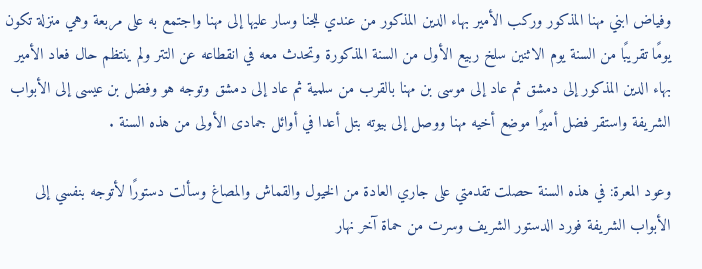وفياض ابني مهنا المذكور وركب الأمير بهاء الدين المذكور من عندي للجنا وسار عليها إلى مهنا واجتمع به على مربعة وهي منزلة تكون يومًا تقريبًا من السنة يوم الاثنين سلخ ربيع الأول من السنة المذكورة وتحدث معه في انقطاعه عن التتر ولم ينتظم حال فعاد الأمير بهاء الدين المذكور إلى دمشق ثم عاد إلى موسى بن مهنا بالقرب من سلمية ثم عاد إلى دمشق وتوجه هو وفضل بن عيسى إلى الأبواب الشريفة واستقر فضل أميرًا موضع أخيه مهنا ووصل إلى بيوته بتل أعدا في أوائل جمادى الأولى من هذه السنة .

وعود المعرة: في هذه السنة حصلت تقدمتي على جاري العادة من الخيول والقماش والمصاغ وسألت دستورًا لأتوجه بنفسي إلى الأبواب الشريفة فورد الدستور الشريف وسرت من حماة آخر نهار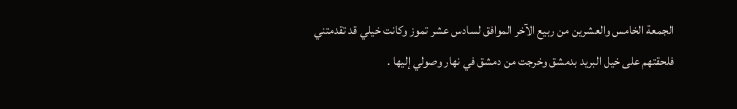الجمعة الخامس والعشرين من ربيع الآخر الموافق لسادس عشر تموز وكانت خيلي قد تقدمتني فلحقتهم على خيل البريد بدمشق وخرجت من دمشق في نهار وصولي إليها .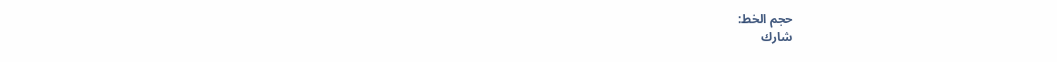حجم الخط:
شارك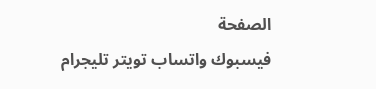الصفحة
فيسبوك واتساب تويتر تليجرام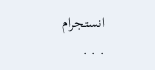انستجرام
. . .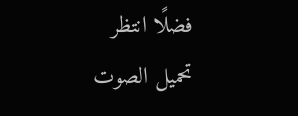فضلًا انتظر تحميل الصوت